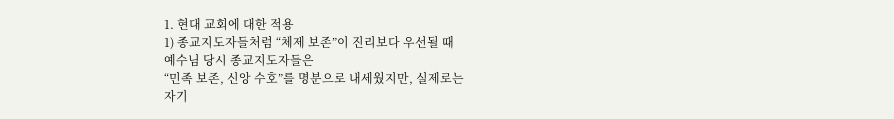1. 현대 교회에 대한 적용
1) 종교지도자들처럼 “체제 보존”이 진리보다 우선될 때
예수님 당시 종교지도자들은
“민족 보존, 신앙 수호”를 명분으로 내세웠지만, 실제로는
자기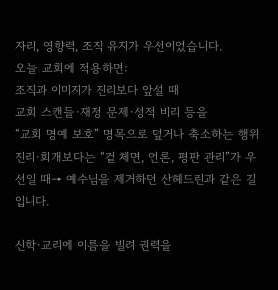자리, 영향력, 조직 유지가 우선이었습니다.
오늘 교회에 적용하면:
조직과 이미지가 진리보다 앞설 때
교회 스캔들·재정 문제·성적 비리 등을
“교회 명예 보호” 명목으로 덮거나 축소하는 행위
진리·회개보다는 “겉 체면, 언론, 평판 관리”가 우선일 때→ 예수님을 제거하던 산헤드린과 같은 길입니다.

신학·교리에 이름을 빌려 권력을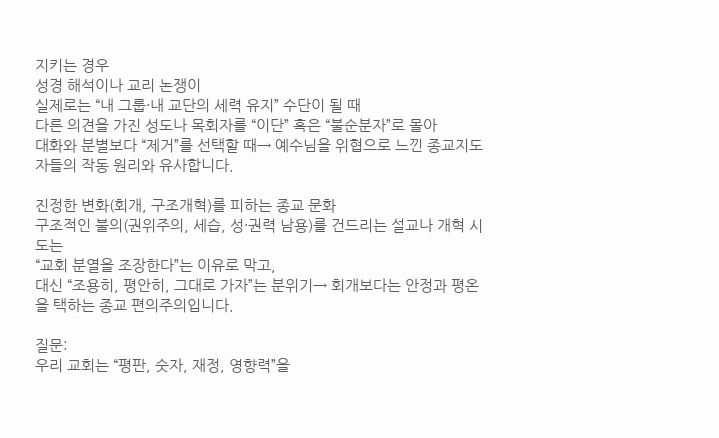지키는 경우
성경 해석이나 교리 논쟁이
실제로는 “내 그룹·내 교단의 세력 유지” 수단이 될 때
다른 의견을 가진 성도나 목회자를 “이단” 혹은 “불순분자”로 몰아
대화와 분별보다 “제거”를 선택할 때→ 예수님을 위협으로 느낀 종교지도자들의 작동 원리와 유사합니다.

진정한 변화(회개, 구조개혁)를 피하는 종교 문화
구조적인 불의(권위주의, 세습, 성·권력 남용)를 건드리는 설교나 개혁 시도는
“교회 분열을 조장한다”는 이유로 막고,
대신 “조용히, 평안히, 그대로 가자”는 분위기→ 회개보다는 안정과 평온을 택하는 종교 편의주의입니다.

질문:
우리 교회는 “평판, 숫자, 재정, 영향력”을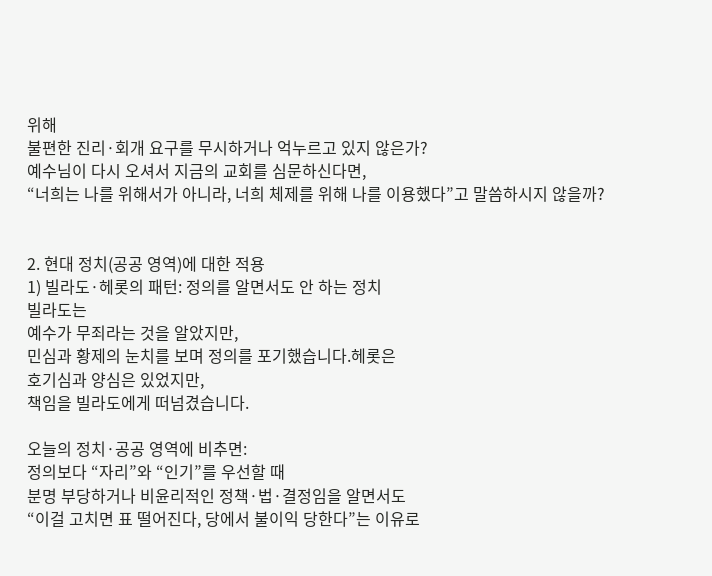위해
불편한 진리·회개 요구를 무시하거나 억누르고 있지 않은가?
예수님이 다시 오셔서 지금의 교회를 심문하신다면,
“너희는 나를 위해서가 아니라, 너희 체제를 위해 나를 이용했다”고 말씀하시지 않을까?


2. 현대 정치(공공 영역)에 대한 적용
1) 빌라도·헤롯의 패턴: 정의를 알면서도 안 하는 정치
빌라도는
예수가 무죄라는 것을 알았지만,
민심과 황제의 눈치를 보며 정의를 포기했습니다.헤롯은
호기심과 양심은 있었지만,
책임을 빌라도에게 떠넘겼습니다.

오늘의 정치·공공 영역에 비추면:
정의보다 “자리”와 “인기”를 우선할 때
분명 부당하거나 비윤리적인 정책·법·결정임을 알면서도
“이걸 고치면 표 떨어진다, 당에서 불이익 당한다”는 이유로